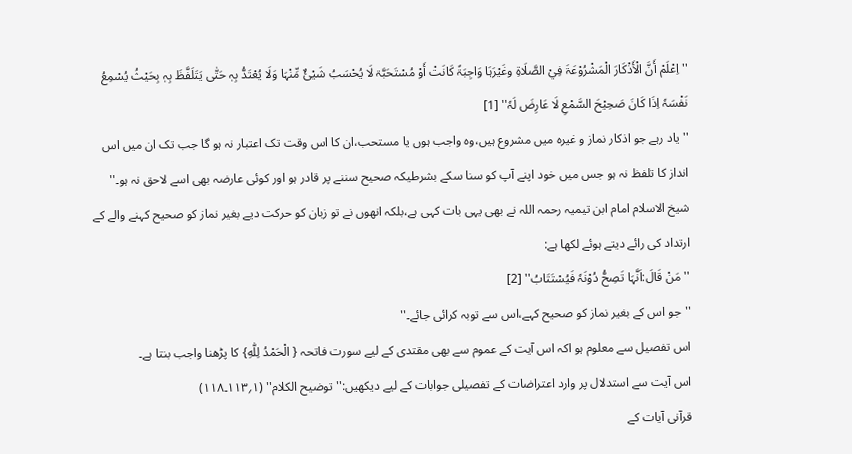''اِعْلَمْ أَنَّ الْأَذْکَارَ الْمَشْرُوْعَۃَ فِيْ الصَّلَاۃِ وغَیْرَہَا وَاجِبَۃً کَانَتْ أَوْ مُسْتَحَبَّۃ لَا یُحْسَبُ شَیْیٌٔ مِّنْہَا وَلَا یُعْتَدُّ بِہٖ حَتّٰی یَتَلَفَّظَ بِہٖ بِحَیْثُ یُسْمِعُ نَفْسَہٗ اِذَا کَانَ صَحِیْحَ السَّمْعِ لَا عَارِضَ لَہٗ'' [1]
''یاد رہے جو اذکار نماز و غیرہ میں مشروع ہیں،وہ واجب ہوں یا مستحب،ان کا اس وقت تک اعتبار نہ ہو گا جب تک ان میں اس انداز کا تلفظ نہ ہو جس میں خود اپنے آپ کو سنا سکے بشرطیکہ صحیح سننے پر قادر ہو اور کوئی عارضہ بھی اسے لاحق نہ ہو۔''
شیخ الاسلام امام ابن تیمیہ رحمہ اللہ نے بھی یہی بات کہی ہے،بلکہ انھوں نے تو زبان کو حرکت دیے بغیر نماز کو صحیح کہنے والے کے ارتداد کی رائے دیتے ہوئے لکھا ہے:
''مَنْ قَالَ:اَنَّہَا تَصِحُّ دُوْنَہٗ فَیُسْتَتَابُ'' [2]
''جو اس کے بغیر نماز کو صحیح کہے،اس سے توبہ کرائی جائے۔''
اس تفصیل سے معلوم ہو اکہ اس آیت کے عموم سے بھی مقتدی کے لیے سورت فاتحہ { الْحَمْدُ لِلّٰهِ} کا پڑھنا واجب بنتا ہے۔
اس آیت سے استدلال پر وارد اعتراضات کے تفصیلی جوابات کے لیے دیکھیں:''توضیح الکلام'' (۱؍۱۱۳۔۱۱۸)
قرآنی آیات کے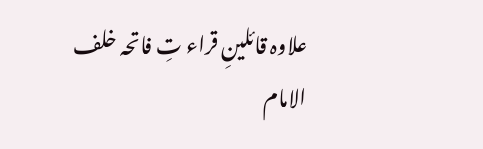علاوہ قائلینِ قراء تِ فاتحہ خلف الامام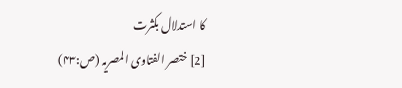کا استدلال بکثرت
[2] ختصر الفتاوی المصریہ (ص:۴۳)